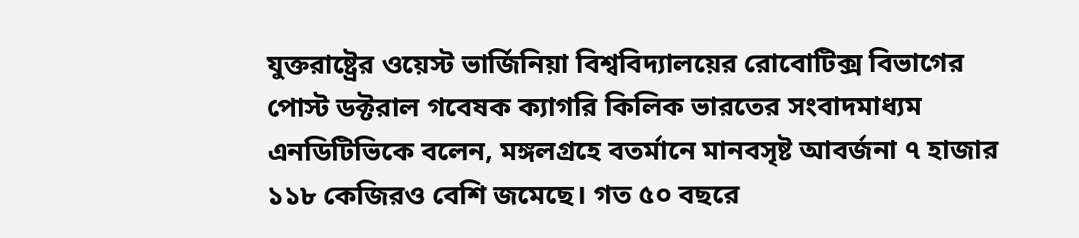যুক্তরাষ্ট্রের ওয়েস্ট ভার্জিনিয়া বিশ্ববিদ্যালয়ের রোবোটিক্স বিভাগের পোস্ট ডক্টরাল গবেষক ক্যাগরি কিলিক ভারতের সংবাদমাধ্যম এনডিটিভিকে বলেন, মঙ্গলগ্রহে বতর্মানে মানবসৃষ্ট আবর্জনা ৭ হাজার ১১৮ কেজিরও বেশি জমেছে। গত ৫০ বছরে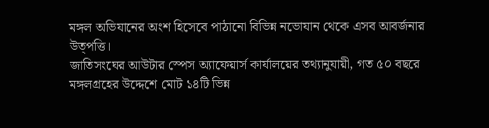মঙ্গল অভিযানের অংশ হিসেবে পাঠানো বিভিন্ন নভোযান থেকে এসব আবর্জনার উত্পত্তি।
জাতিসংঘের আউটার স্পেস অ্যাফেয়ার্স কার্যালয়ের তথ্যানুযায়ী, গত ৫০ বছরে মঙ্গলগ্রহের উদ্দেশে মোট ১৪টি ভিন্ন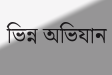ভিন্ন অভিযান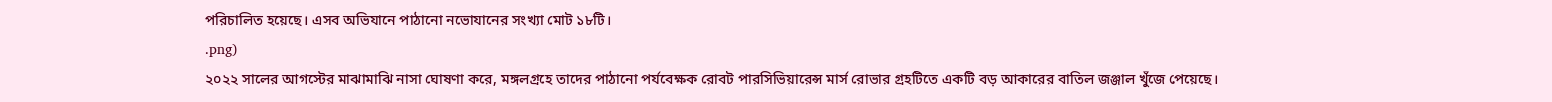পরিচালিত হয়েছে। এসব অভিযানে পাঠানো নভোযানের সংখ্যা মোট ১৮টি।
.png)
২০২২ সালের আগস্টের মাঝামাঝি নাসা ঘোষণা করে, মঙ্গলগ্রহে তাদের পাঠানো পর্যবেক্ষক রোবট পারসিভিয়ারেন্স মার্স রোভার গ্রহটিতে একটি বড় আকারের বাতিল জঞ্জাল খুঁজে পেয়েছে।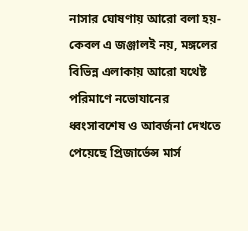নাসার ঘোষণায় আরো বলা হয়- কেবল এ জঞ্জালই নয়, মঙ্গলের বিভিন্ন এলাকায় আরো যথেষ্ট পরিমাণে নভোযানের ধ্বংসাবশেষ ও আবর্জনা দেখতে পেয়েছে প্রিজার্ভেন্স মার্স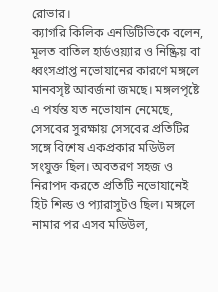রোভার।
ক্যাগরি কিলিক এনডিটিভিকে বলেন, মূলত বাতিল হার্ডওয়্যার ও নিষ্ক্রিয় বা ধ্বংসপ্রাপ্ত নভোযানের কারণে মঙ্গলে মানবসৃষ্ট আবর্জনা জমছে। মঙ্গলপৃষ্টে এ পর্যন্ত যত নভোযান নেমেছে, সেসবের সুরক্ষায় সেসবের প্রতিটির সঙ্গে বিশেষ একপ্রকার মডিউল সংযুক্ত ছিল। অবতরণ সহজ ও নিরাপদ করতে প্রতিটি নভোযানেই হিট শিল্ড ও প্যারাসুটও ছিল। মঙ্গলে নামার পর এসব মডিউল,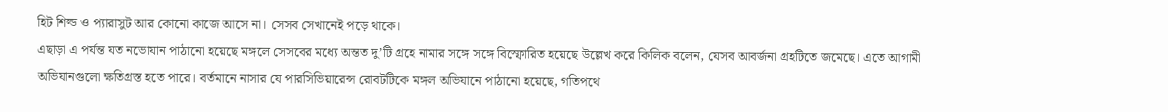হিট শিল্ড ও প্যারাসুট আর কোনো কাজে আসে না। সেসব সেখানেই পড়ে থাকে।
এছাড়া এ পর্যন্ত যত নভোযান পাঠানো হয়েছে মঙ্গলে সেসবের মধ্যে অন্তত দু’টি গ্রহে নামার সঙ্গে সঙ্গে বিস্ফোরিত হয়েছে উল্লেখ করে কিলিক বলেন, যেসব আবর্জনা গ্রহটিতে জমেছে। এতে আগামী অভিযানগুলো ক্ষতিগ্রস্ত হতে পারে। বর্তমানে নাসার যে পারসিভিয়ারেন্স রোবটটিকে মঙ্গল অভিযানে পাঠানো হয়েছে, গতিপথে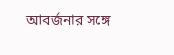আবর্জনার সঙ্গে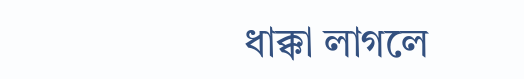ধাক্কা লাগলে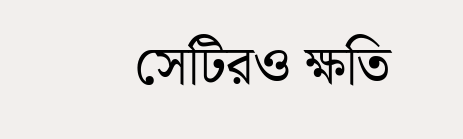সেটিরও ক্ষতি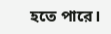হতে পারে।